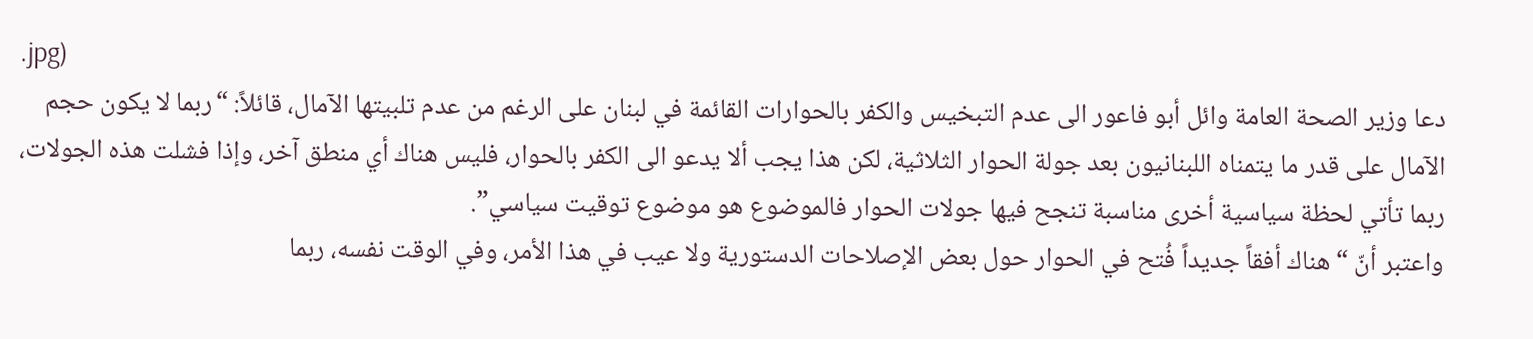.jpg)
دعا وزير الصحة العامة وائل أبو فاعور الى عدم التبخيس والكفر بالحوارات القائمة في لبنان على الرغم من عدم تلبيتها الآمال، قائلاً: “ربما لا يكون حجم الآمال على قدر ما يتمناه اللبنانيون بعد جولة الحوار الثلاثية، لكن هذا يجب ألا يدعو الى الكفر بالحوار، فليس هناك أي منطق آخر، وإذا فشلت هذه الجولات، ربما تأتي لحظة سياسية أخرى مناسبة تنجح فيها جولات الحوار فالموضوع هو موضوع توقيت سياسي”.
واعتبر أنّ “هناك أفقاً جديداً فُتح في الحوار حول بعض الإصلاحات الدستورية ولا عيب في هذا الأمر، وفي الوقت نفسه، ربما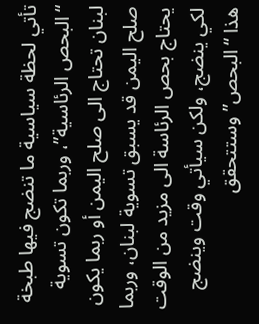تأتي لحظة سياسية ما تنضج فيها طبخة “البحص الرئاسية”، وربما تكون تسوية لبنان تحتاج الى صلح اليمن أو ربما يكون صلح اليمن قد يسبق تسوية لبنان، وربما يحتاج بحص الرئاسة الى مزيد من الوقت لكي ينضج، ولكن سيأتي وقت وينضج هذا “البحص” وستتحقق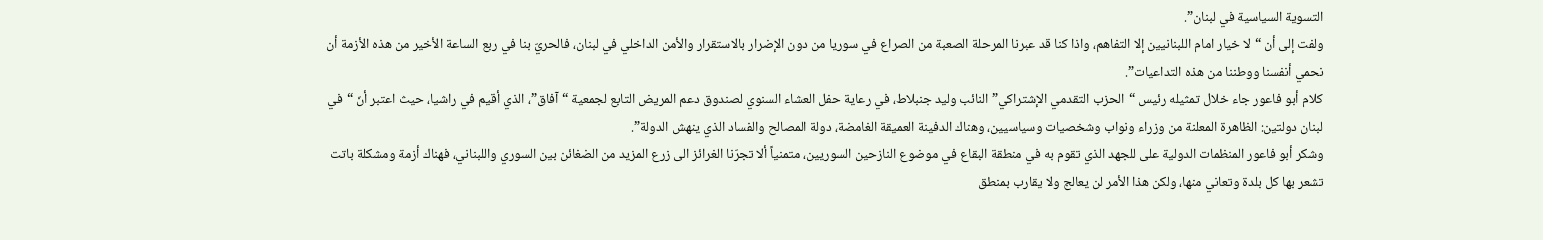التسوية السياسية في لبنان”.
ولفت إلى أن “لا خيار امام اللبنانيين إلا التفاهم، واذا كنا قد عبرنا المرحلة الصعبة من الصراع في سوريا من دون الإضرار بالاستقرار والأمن الداخلي في لبنان، فالحريّ بنا في ربع الساعة الأخير من هذه الأزمة أن نحمي أنفسنا ووطننا من هذه التداعيات”.
كلام أبو فاعور جاء خلال تمثيله رئيس “الحزب التقدمي الإشتراكي” النائب وليد جنبلاط، في رعاية حفل العشاء السنوي لصندوق دعم المريض التابع لجمعية “آفاق”، الذي أقيم في راشيا، حيث اعتبر أنّ “في لبنان دولتين: الظاهرة المعلنة من وزراء ونواب وشخصيات وسياسيين، وهناك الدفينة العميقة الغامضة، دولة المصالح والفساد الذي ينهش الدولة”.
وشكر أبو فاعور المنظمات الدولية على للجهد الذي تقوم به في منطقة البقاع في موضوع النازحين السوريين، متمنياً ألا تجرّنا الغرائز الى زرع المزيد من الضغائن بين السوري واللبناني، فهناك أزمة ومشكلة باتت تشعر بها كل بلدة وتعاني منها، ولكن هذا الأمر لن يعالج ولا يقارب بمنطق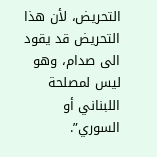التحريض، لأن هذا التحريض قد يقود الى صدام، وهو ليس لمصلحة اللبناني أو السوري”.